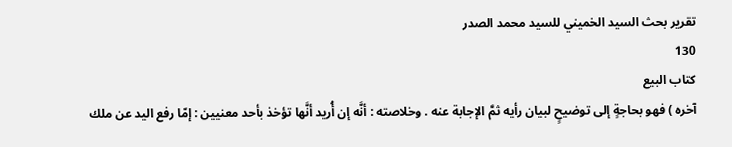تقرير بحث السيد الخميني للسيد محمد الصدر
130
كتاب البيع
آخره ) فهو بحاجةٍ إلى توضيحٍ لبيان رأيه ثمَّ الإجابة عنه . وخلاصته : أنَّه إن أُريد أنَّها تؤخذ بأحد معنيين : إمّا رفع اليد عن ملك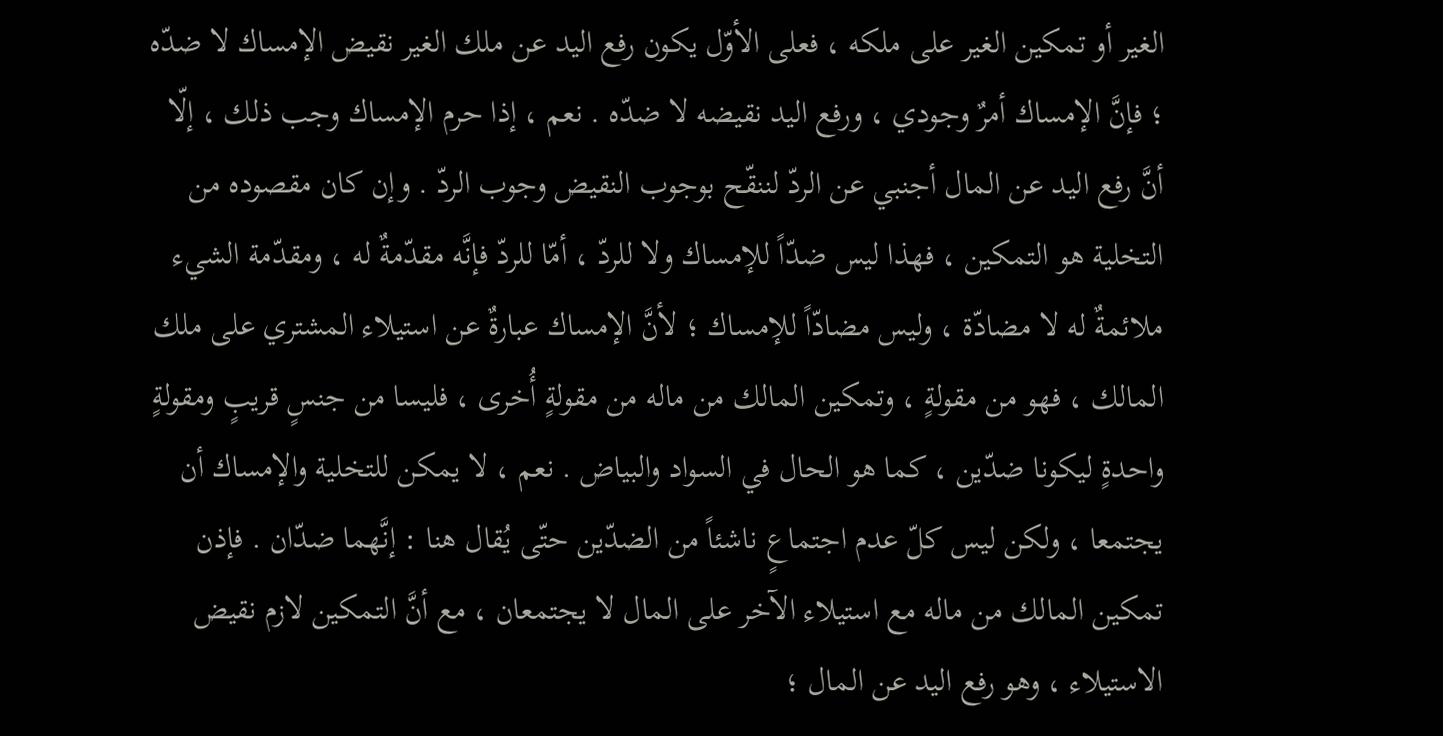الغير أو تمكين الغير على ملكه ، فعلى الأوّل يكون رفع اليد عن ملك الغير نقيض الإمساك لا ضدّه ؛ فإنَّ الإمساك أمرٌ وجودي ، ورفع اليد نقيضه لا ضدّه . نعم ، إذا حرم الإمساك وجب ذلك ، إلّا أنَّ رفع اليد عن المال أجنبي عن الردّ لننقّح بوجوب النقيض وجوب الردّ . وإن كان مقصوده من التخلية هو التمكين ، فهذا ليس ضدّاً للإمساك ولا للردّ ، أمّا للردّ فإنَّه مقدّمةٌ له ، ومقدّمة الشيء ملائمةٌ له لا مضادّة ، وليس مضادّاً للإمساك ؛ لأنَّ الإمساك عبارةٌ عن استيلاء المشتري على ملك المالك ، فهو من مقولةٍ ، وتمكين المالك من ماله من مقولةٍ أُخرى ، فليسا من جنسٍ قريبٍ ومقولةٍ واحدةٍ ليكونا ضدّين ، كما هو الحال في السواد والبياض . نعم ، لا يمكن للتخلية والإمساك أن يجتمعا ، ولكن ليس كلّ عدم اجتماعٍ ناشئاً من الضدّين حتّى يُقال هنا : إنَّهما ضدّان . فإذن تمكين المالك من ماله مع استيلاء الآخر على المال لا يجتمعان ، مع أنَّ التمكين لازم نقيض الاستيلاء ، وهو رفع اليد عن المال ؛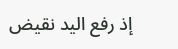إذ رفع اليد نقيض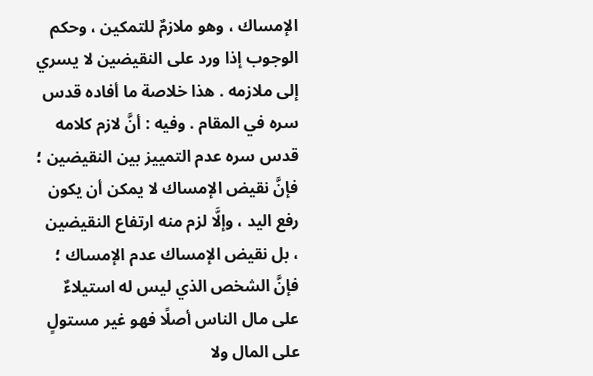الإمساك ، وهو ملازمٌ للتمكين ، وحكم الوجوب إذا ورد على النقيضين لا يسري إلى ملازمه . هذا خلاصة ما أفاده قدس سره في المقام . وفيه : أنَّ لازم كلامه قدس سره عدم التمييز بين النقيضين ؛ فإنَّ نقيض الإمساك لا يمكن أن يكون رفع اليد ، وإلَّا لزم منه ارتفاع النقيضين ، بل نقيض الإمساك عدم الإمساك ؛ فإنَّ الشخص الذي ليس له استيلاءٌ على مال الناس أصلًا فهو غير مستولٍ على المال ولا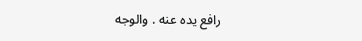رافع يده عنه . والوجه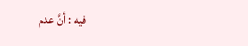فيه : أنَّ عدم